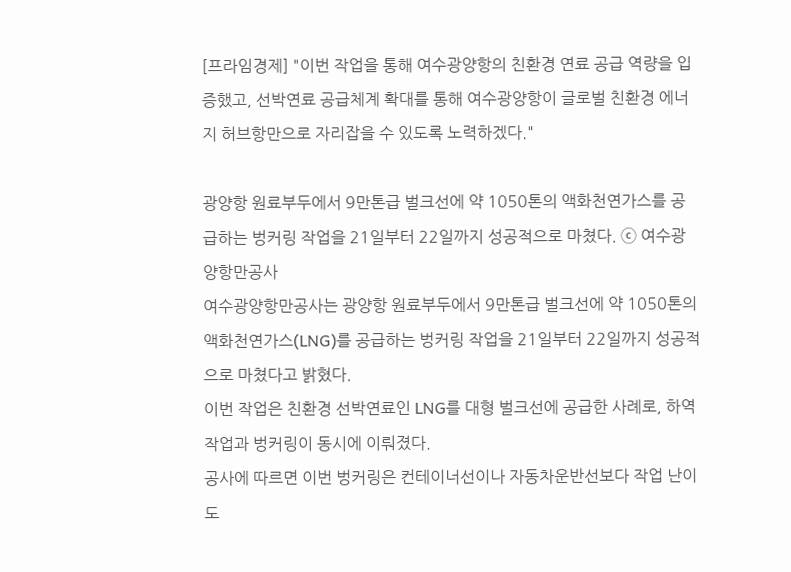[프라임경제] "이번 작업을 통해 여수광양항의 친환경 연료 공급 역량을 입증했고, 선박연료 공급체계 확대를 통해 여수광양항이 글로벌 친환경 에너지 허브항만으로 자리잡을 수 있도록 노력하겠다."

광양항 원료부두에서 9만톤급 벌크선에 약 1050톤의 액화천연가스를 공급하는 벙커링 작업을 21일부터 22일까지 성공적으로 마쳤다. ⓒ 여수광양항만공사
여수광양항만공사는 광양항 원료부두에서 9만톤급 벌크선에 약 1050톤의 액화천연가스(LNG)를 공급하는 벙커링 작업을 21일부터 22일까지 성공적으로 마쳤다고 밝혔다.
이번 작업은 친환경 선박연료인 LNG를 대형 벌크선에 공급한 사례로, 하역작업과 벙커링이 동시에 이뤄졌다.
공사에 따르면 이번 벙커링은 컨테이너선이나 자동차운반선보다 작업 난이도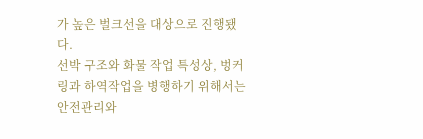가 높은 벌크선을 대상으로 진행됐다.
선박 구조와 화물 작업 특성상, 벙커링과 하역작업을 병행하기 위해서는 안전관리와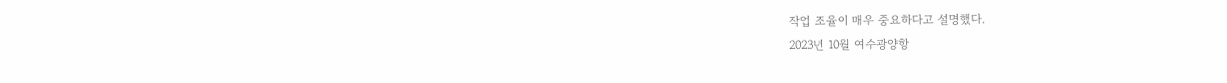작업 조율이 매우 중요하다고 설명했다.
2023년 10월 여수광양항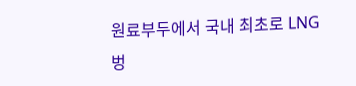원료부두에서 국내 최초로 LNG 벙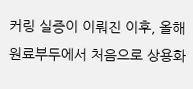커링 실증이 이뤄진 이후, 올해 원료부두에서 처음으로 상용화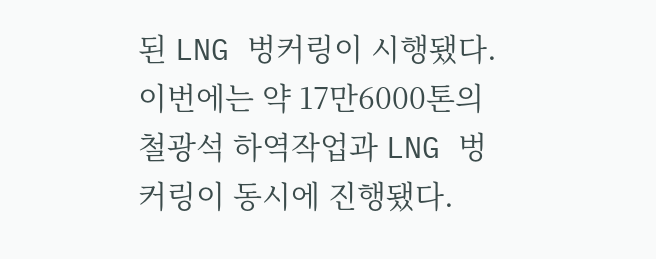된 LNG 벙커링이 시행됐다. 이번에는 약 17만6000톤의 철광석 하역작업과 LNG 벙커링이 동시에 진행됐다.